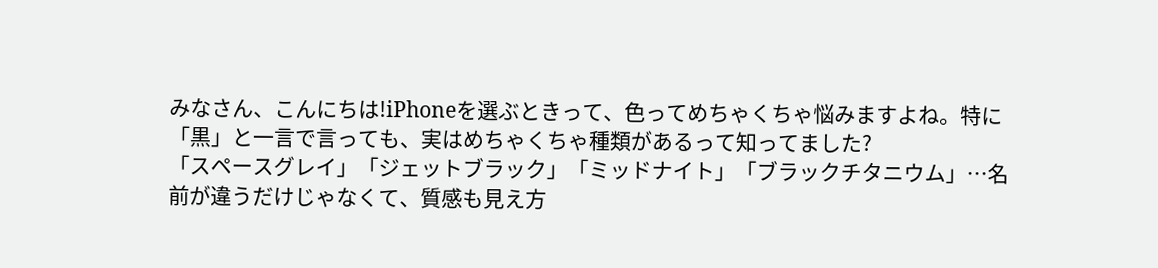みなさん、こんにちは!iPhoneを選ぶときって、色ってめちゃくちゃ悩みますよね。特に「黒」と一言で言っても、実はめちゃくちゃ種類があるって知ってました?
「スペースグレイ」「ジェットブラック」「ミッドナイト」「ブラックチタニウム」…名前が違うだけじゃなくて、質感も見え方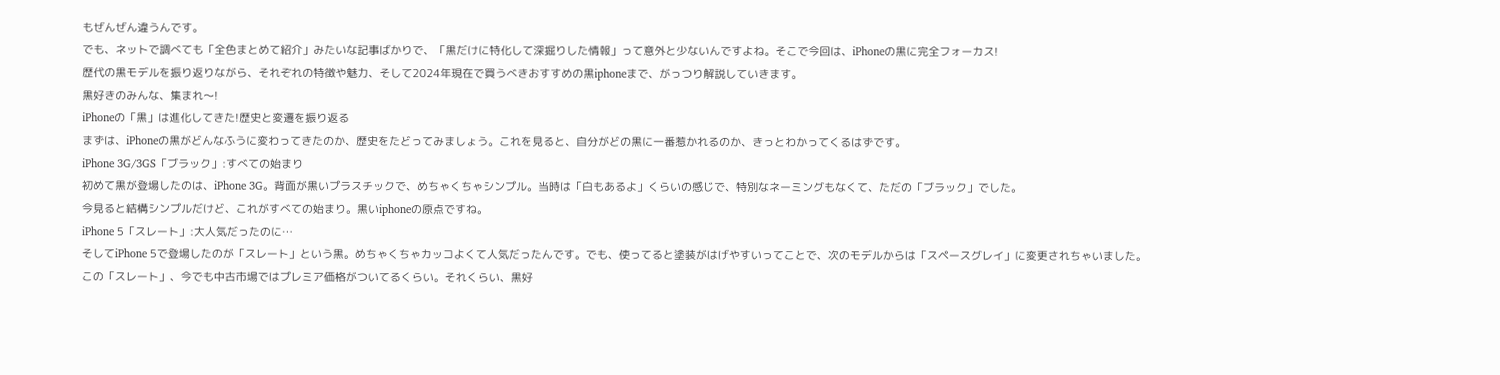もぜんぜん違うんです。
でも、ネットで調べても「全色まとめて紹介」みたいな記事ばかりで、「黒だけに特化して深掘りした情報」って意外と少ないんですよね。そこで今回は、iPhoneの黒に完全フォーカス!
歴代の黒モデルを振り返りながら、それぞれの特徴や魅力、そして2024年現在で買うべきおすすめの黒iphoneまで、がっつり解説していきます。
黒好きのみんな、集まれ〜!
iPhoneの「黒」は進化してきた!歴史と変遷を振り返る
まずは、iPhoneの黒がどんなふうに変わってきたのか、歴史をたどってみましょう。これを見ると、自分がどの黒に一番惹かれるのか、きっとわかってくるはずです。
iPhone 3G/3GS「ブラック」:すべての始まり
初めて黒が登場したのは、iPhone 3G。背面が黒いプラスチックで、めちゃくちゃシンプル。当時は「白もあるよ」くらいの感じで、特別なネーミングもなくて、ただの「ブラック」でした。
今見ると結構シンプルだけど、これがすべての始まり。黒いiphoneの原点ですね。
iPhone 5「スレート」:大人気だったのに…
そしてiPhone 5で登場したのが「スレート」という黒。めちゃくちゃカッコよくて人気だったんです。でも、使ってると塗装がはげやすいってことで、次のモデルからは「スペースグレイ」に変更されちゃいました。
この「スレート」、今でも中古市場ではプレミア価格がついてるくらい。それくらい、黒好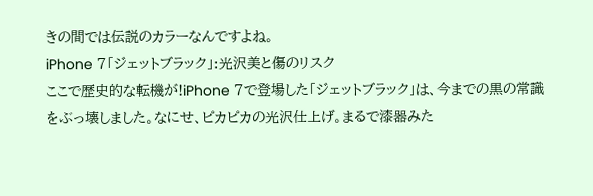きの間では伝説のカラーなんですよね。
iPhone 7「ジェットブラック」:光沢美と傷のリスク
ここで歴史的な転機が!iPhone 7で登場した「ジェットブラック」は、今までの黒の常識をぶっ壊しました。なにせ、ピカピカの光沢仕上げ。まるで漆器みた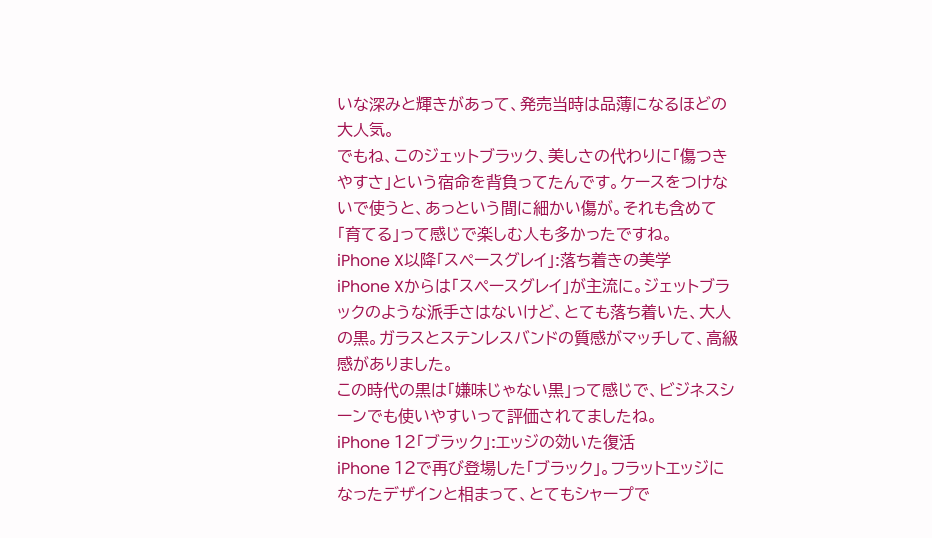いな深みと輝きがあって、発売当時は品薄になるほどの大人気。
でもね、このジェットブラック、美しさの代わりに「傷つきやすさ」という宿命を背負ってたんです。ケースをつけないで使うと、あっという間に細かい傷が。それも含めて「育てる」って感じで楽しむ人も多かったですね。
iPhone X以降「スペースグレイ」:落ち着きの美学
iPhone Xからは「スペースグレイ」が主流に。ジェットブラックのような派手さはないけど、とても落ち着いた、大人の黒。ガラスとステンレスバンドの質感がマッチして、高級感がありました。
この時代の黒は「嫌味じゃない黒」って感じで、ビジネスシーンでも使いやすいって評価されてましたね。
iPhone 12「ブラック」:エッジの効いた復活
iPhone 12で再び登場した「ブラック」。フラットエッジになったデザインと相まって、とてもシャープで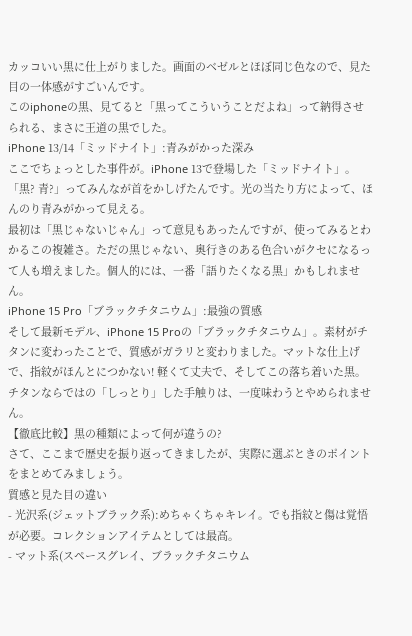カッコいい黒に仕上がりました。画面のベゼルとほぼ同じ色なので、見た目の一体感がすごいんです。
このiphoneの黒、見てると「黒ってこういうことだよね」って納得させられる、まさに王道の黒でした。
iPhone 13/14「ミッドナイト」:青みがかった深み
ここでちょっとした事件が。iPhone 13で登場した「ミッドナイト」。「黒? 青?」ってみんなが首をかしげたんです。光の当たり方によって、ほんのり青みがかって見える。
最初は「黒じゃないじゃん」って意見もあったんですが、使ってみるとわかるこの複雑さ。ただの黒じゃない、奥行きのある色合いがクセになるって人も増えました。個人的には、一番「語りたくなる黒」かもしれません。
iPhone 15 Pro「ブラックチタニウム」:最強の質感
そして最新モデル、iPhone 15 Proの「ブラックチタニウム」。素材がチタンに変わったことで、質感がガラリと変わりました。マットな仕上げで、指紋がほんとにつかない! 軽くて丈夫で、そしてこの落ち着いた黒。
チタンならではの「しっとり」した手触りは、一度味わうとやめられません。
【徹底比較】黒の種類によって何が違うの?
さて、ここまで歴史を振り返ってきましたが、実際に選ぶときのポイントをまとめてみましょう。
質感と見た目の違い
- 光沢系(ジェットブラック系):めちゃくちゃキレイ。でも指紋と傷は覚悟が必要。コレクションアイテムとしては最高。
- マット系(スペースグレイ、ブラックチタニウム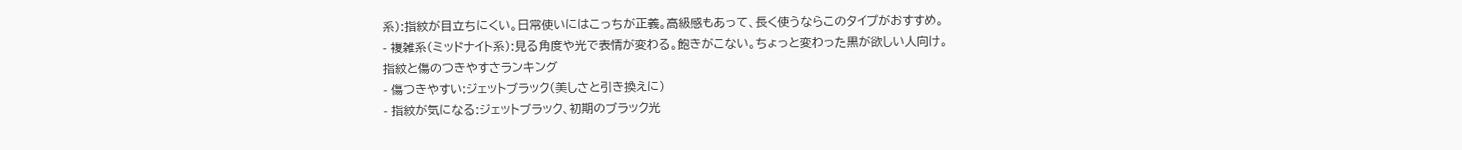系):指紋が目立ちにくい。日常使いにはこっちが正義。高級感もあって、長く使うならこのタイプがおすすめ。
- 複雑系(ミッドナイト系):見る角度や光で表情が変わる。飽きがこない。ちょっと変わった黒が欲しい人向け。
指紋と傷のつきやすさランキング
- 傷つきやすい:ジェットブラック(美しさと引き換えに)
- 指紋が気になる:ジェットブラック、初期のブラック光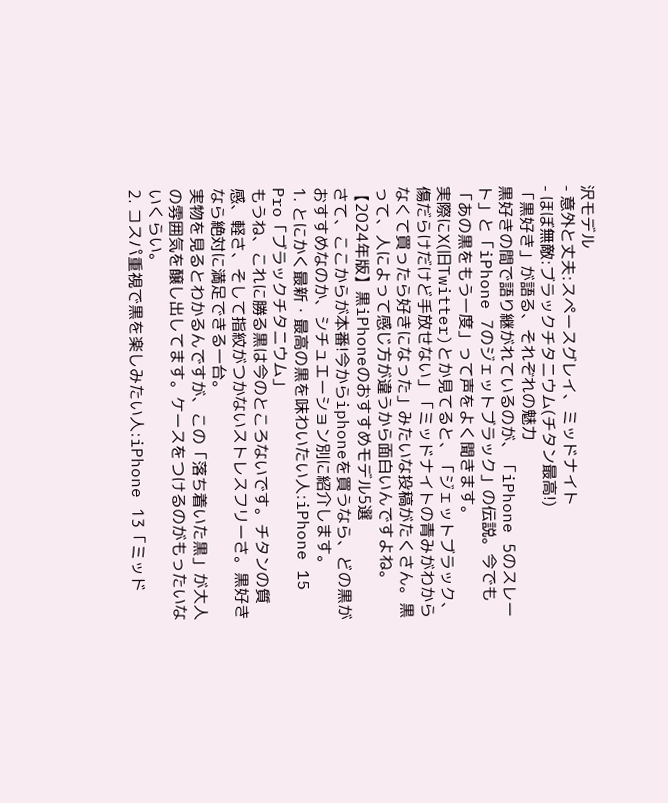沢モデル
- 意外と丈夫:スペースグレイ、ミッドナイト
- ほぼ無敵:ブラックチタニウム(チタン最高!)
「黒好き」が語る、それぞれの魅力
黒好きの間で語り継がれているのが、「iPhone 5のスレート」と「iPhone 7のジェットブラック」の伝説。今でも「あの黒をもう一度」って声をよく聞きます。
実際にX(旧Twitter)とか見てると、「ジェットブラック、傷だらけだけど手放せない」「ミッドナイトの青みがわからなくて買ったら好きになった」みたいな投稿がたくさん。黒って、人によって感じ方が違うから面白いんですよね。
【2024年版】黒iPhoneのおすすめモデル5選
さて、ここからが本番!今からiphoneを買うなら、どの黒がおすすめなのか、シチュエーション別に紹介します。
1. とにかく最新・最高の黒を味わいたい人:iPhone 15 Pro「ブラックチタニウム」
もうね、これに勝る黒は今のところないです。チタンの質感、軽さ、そして指紋がつかないストレスフリーさ。黒好きなら絶対に満足できる一台。
実物を見るとわかるんですが、この「落ち着いた黒」が大人の雰囲気を醸し出してます。ケースをつけるのがもったいないくらい。
2. コスパ重視で黒を楽しみたい人:iPhone 13「ミッド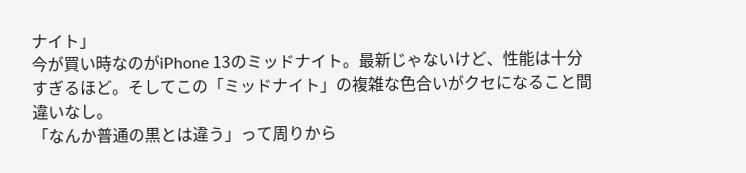ナイト」
今が買い時なのがiPhone 13のミッドナイト。最新じゃないけど、性能は十分すぎるほど。そしてこの「ミッドナイト」の複雑な色合いがクセになること間違いなし。
「なんか普通の黒とは違う」って周りから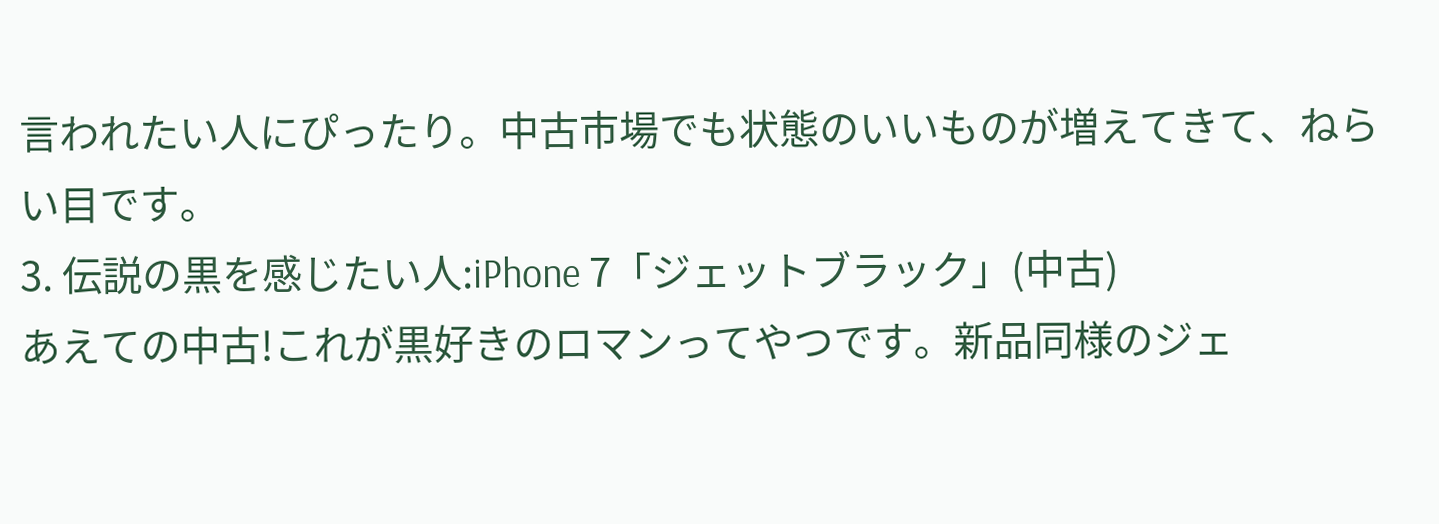言われたい人にぴったり。中古市場でも状態のいいものが増えてきて、ねらい目です。
3. 伝説の黒を感じたい人:iPhone 7「ジェットブラック」(中古)
あえての中古!これが黒好きのロマンってやつです。新品同様のジェ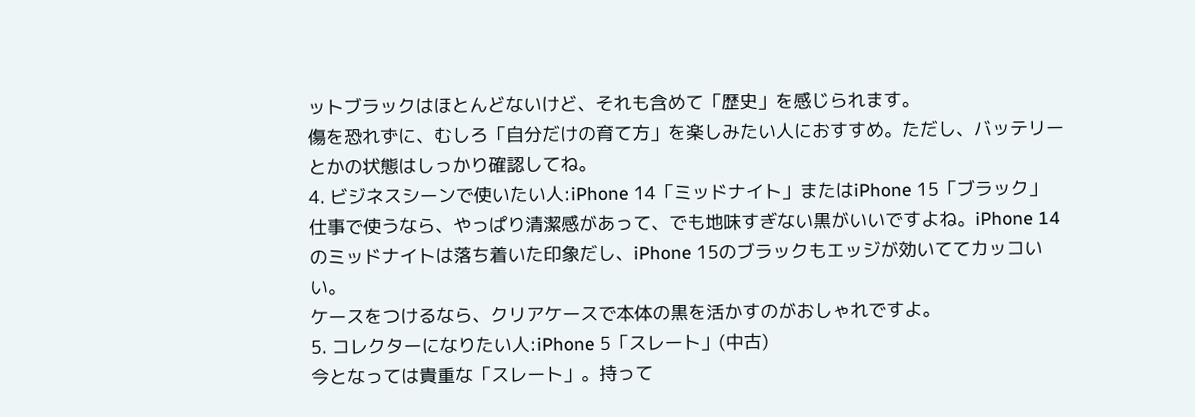ットブラックはほとんどないけど、それも含めて「歴史」を感じられます。
傷を恐れずに、むしろ「自分だけの育て方」を楽しみたい人におすすめ。ただし、バッテリーとかの状態はしっかり確認してね。
4. ビジネスシーンで使いたい人:iPhone 14「ミッドナイト」またはiPhone 15「ブラック」
仕事で使うなら、やっぱり清潔感があって、でも地味すぎない黒がいいですよね。iPhone 14のミッドナイトは落ち着いた印象だし、iPhone 15のブラックもエッジが効いててカッコいい。
ケースをつけるなら、クリアケースで本体の黒を活かすのがおしゃれですよ。
5. コレクターになりたい人:iPhone 5「スレート」(中古)
今となっては貴重な「スレート」。持って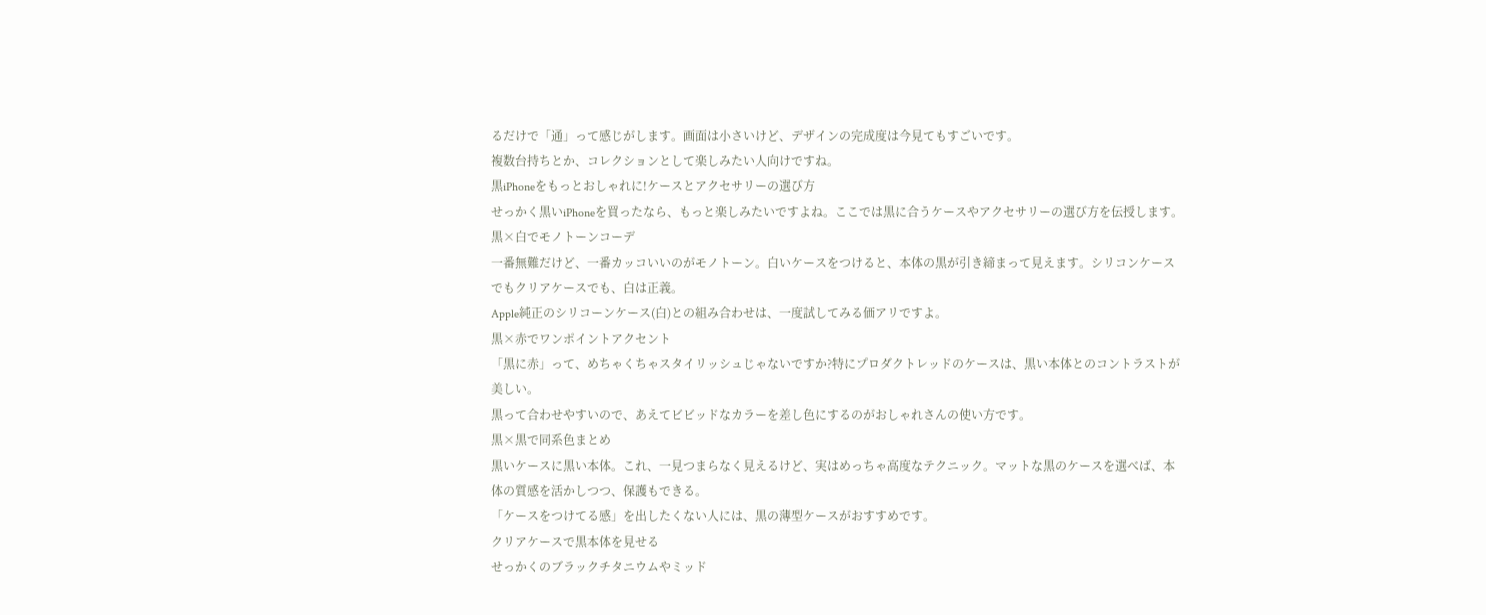るだけで「通」って感じがします。画面は小さいけど、デザインの完成度は今見てもすごいです。
複数台持ちとか、コレクションとして楽しみたい人向けですね。
黒iPhoneをもっとおしゃれに!ケースとアクセサリーの選び方
せっかく黒いiPhoneを買ったなら、もっと楽しみたいですよね。ここでは黒に合うケースやアクセサリーの選び方を伝授します。
黒×白でモノトーンコーデ
一番無難だけど、一番カッコいいのがモノトーン。白いケースをつけると、本体の黒が引き締まって見えます。シリコンケースでもクリアケースでも、白は正義。
Apple純正のシリコーンケース(白)との組み合わせは、一度試してみる価アリですよ。
黒×赤でワンポイントアクセント
「黒に赤」って、めちゃくちゃスタイリッシュじゃないですか?特にプロダクトレッドのケースは、黒い本体とのコントラストが美しい。
黒って合わせやすいので、あえてビビッドなカラーを差し色にするのがおしゃれさんの使い方です。
黒×黒で同系色まとめ
黒いケースに黒い本体。これ、一見つまらなく見えるけど、実はめっちゃ高度なテクニック。マットな黒のケースを選べば、本体の質感を活かしつつ、保護もできる。
「ケースをつけてる感」を出したくない人には、黒の薄型ケースがおすすめです。
クリアケースで黒本体を見せる
せっかくのブラックチタニウムやミッド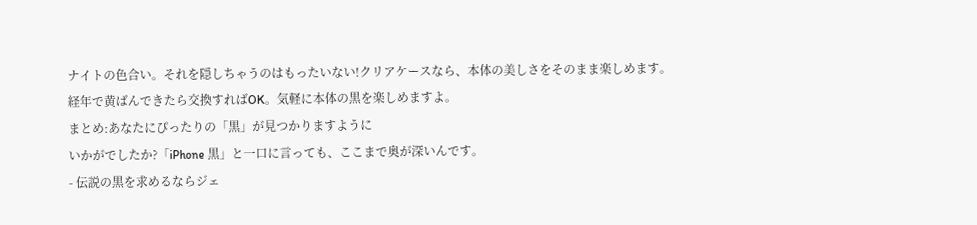ナイトの色合い。それを隠しちゃうのはもったいない!クリアケースなら、本体の美しさをそのまま楽しめます。
経年で黄ばんできたら交換すればOK。気軽に本体の黒を楽しめますよ。
まとめ:あなたにぴったりの「黒」が見つかりますように
いかがでしたか?「iPhone 黒」と一口に言っても、ここまで奥が深いんです。
- 伝説の黒を求めるならジェ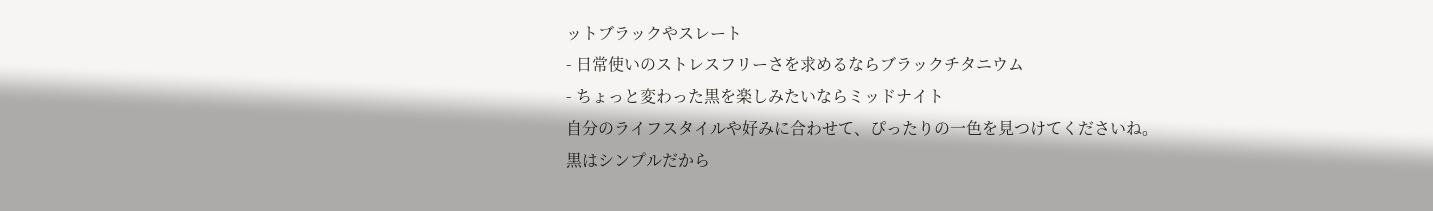ットブラックやスレート
- 日常使いのストレスフリーさを求めるならブラックチタニウム
- ちょっと変わった黒を楽しみたいならミッドナイト
自分のライフスタイルや好みに合わせて、ぴったりの一色を見つけてくださいね。
黒はシンプルだから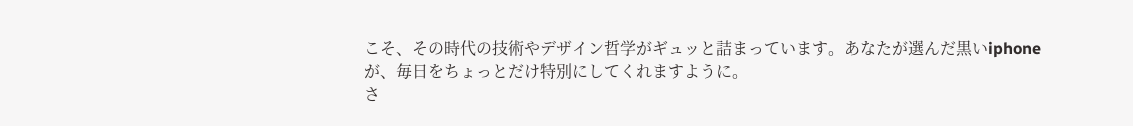こそ、その時代の技術やデザイン哲学がギュッと詰まっています。あなたが選んだ黒いiphoneが、毎日をちょっとだけ特別にしてくれますように。
さ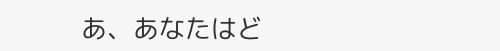あ、あなたはど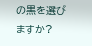の黒を選びますか?